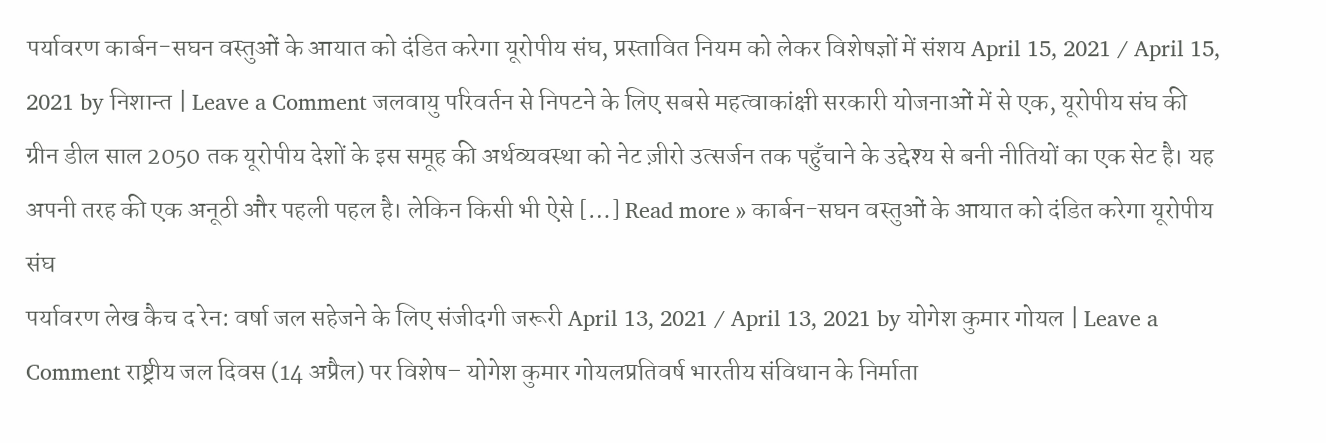पर्यावरण कार्बन-सघन वस्तुओं के आयात को दंडित करेगा यूरोपीय संघ, प्रस्तावित नियम को लेकर विशेषज्ञों में संशय April 15, 2021 / April 15, 2021 by निशान्त | Leave a Comment जलवायु परिवर्तन से निपटने के लिए सबसे महत्वाकांक्षी सरकारी योजनाओं में से एक, यूरोपीय संघ की ग्रीन डील साल 2050 तक यूरोपीय देशों के इस समूह की अर्थव्यवस्था को नेट ज़ीरो उत्सर्जन तक पहुँचाने के उद्देश्य से बनी नीतियों का एक सेट है। यह अपनी तरह की एक अनूठी और पहली पहल है। लेकिन किसी भी ऐसे […] Read more » कार्बन-सघन वस्तुओं के आयात को दंडित करेगा यूरोपीय संघ
पर्यावरण लेख कैच द रेन: वर्षा जल सहेजने के लिए संजीदगी जरूरी April 13, 2021 / April 13, 2021 by योगेश कुमार गोयल | Leave a Comment राष्ट्रीय जल दिवस (14 अप्रैल) पर विशेष– योगेश कुमार गोयलप्रतिवर्ष भारतीय संविधान के निर्माता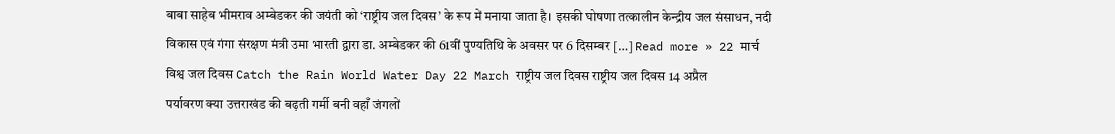बाबा साहेब भीमराव अम्बेडकर की जयंती को ‘राष्ट्रीय जल दिवस’ के रूप में मनाया जाता है। इसकी घोषणा तत्कालीन केन्द्रीय जल संसाधन, नदी विकास एवं गंगा संरक्षण मंत्री उमा भारती द्वारा डा. अम्बेडकर की 61वीं पुण्यतिथि के अवसर पर 6 दिसम्बर […] Read more » 22 मार्च विश्व जल दिवस Catch the Rain World Water Day 22 March राष्ट्रीय जल दिवस राष्ट्रीय जल दिवस 14 अप्रैल
पर्यावरण क्या उत्तराखंड की बढ़ती गर्मी बनी वहाँ जंगलों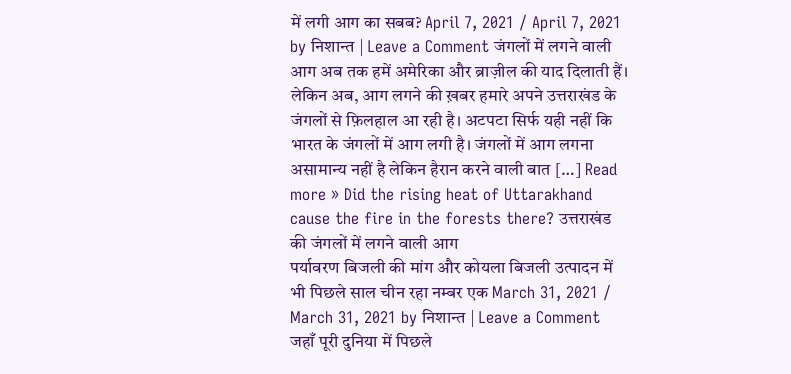में लगी आग का सबब? April 7, 2021 / April 7, 2021 by निशान्त | Leave a Comment जंगलों में लगने वाली आग अब तक हमें अमेरिका और ब्राज़ील की याद दिलाती हैं। लेकिन अब, आग लगने की ख़बर हमारे अपने उत्तराखंड के जंगलों से फ़िलहाल आ रही है। अटपटा सिर्फ यही नहीं कि भारत के जंगलों में आग लगी है। जंगलों में आग लगना असामान्य नहीं है लेकिन हैरान करने वाली बात […] Read more » Did the rising heat of Uttarakhand cause the fire in the forests there? उत्तराखंड की जंगलों में लगने वाली आग
पर्यावरण बिजली की मांग और कोयला बिजली उत्पादन में भी पिछले साल चीन रहा नम्बर एक March 31, 2021 / March 31, 2021 by निशान्त | Leave a Comment जहाँ पूरी दुनिया में पिछले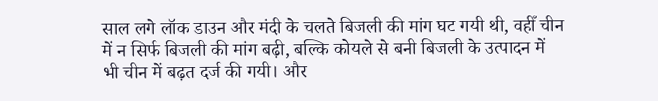साल लगे लॉक डाउन और मंदी के चलते बिजली की मांग घट गयी थी, वहीँ चीन में न सिर्फ बिजली की मांग बढ़ी, बल्कि कोयले से बनी बिजली के उत्पादन में भी चीन में बढ़त दर्ज की गयी। और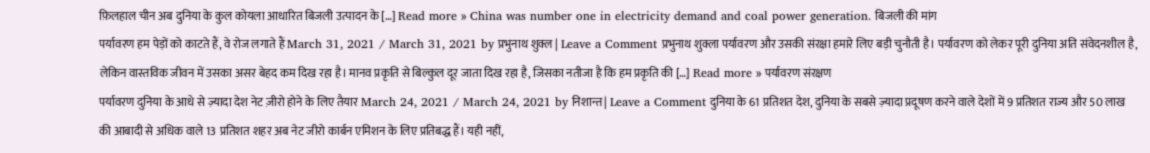फ़िलहाल चीन अब दुनिया के कुल कोयला आधारित बिजली उत्पादन के […] Read more » China was number one in electricity demand and coal power generation. बिजली की मांग
पर्यावरण हम पेड़ों को काटते हैं, वे रोज लगाते हैं March 31, 2021 / March 31, 2021 by प्रभुनाथ शुक्ल | Leave a Comment प्रभुनाथ शुक्ला पर्यावरण और उसकी संरक्षा हमारे लिए बड़ी चुनौती है। पर्यावरण को लेकर पूरी दुनिया अति संवेदनशील है, लेकिन वास्तविक जीवन में उसका असर बेहद कम दिख रहा है। मानव प्रकृति से बिल्कुल दूर जाता दिख रहा है, जिसका नतीजा है कि हम प्रकृति की […] Read more » पर्यावरण संरक्षण
पर्यावरण दुनिया के आधे से ज़्यादा देश नेट ज़ीरो होने के लिए तैयार March 24, 2021 / March 24, 2021 by निशान्त | Leave a Comment दुनिया के 61 प्रतिशत देश, दुनिया के सबसे ज़्यादा प्रदूषण करने वाले देशों में 9 प्रतिशत राज्य और 50 लाख की आबादी से अधिक वाले 13 प्रतिशत शहर अब नेट जीरो कार्बन एमिशन के लिए प्रतिबद्ध हैं। यही नहीं,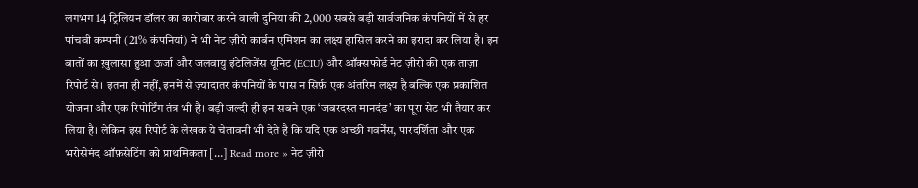लगभग 14 ट्रिलियन डॉलर का कारोबार करने वाली दुनिया की 2,000 सबसे बड़ी सार्वजनिक कंपनियों में से हर पांचवी कम्पनी (21% कंपनियां) ने भी नेट ज़ीरो कार्बन एमिशन का लक्ष्य हासिल करने का इरादा कर लिया है। इन बातों का ख़ुलासा हुआ ऊर्जा और जलवायु इंटेलिजेंस यूनिट (ECIU) और ऑक्सफोर्ड नेट ज़ीरो की एक ताज़ा रिपोर्ट से। इतना ही नहीं, इनमें से ज़्यादातर कंपनियों के पास न सिर्फ़ एक अंतरिम लक्ष्य है बल्कि एक प्रकाशित योजना और एक रिपोर्टिंग तंत्र भी है। बड़ी जल्दी ही इन सबने एक ‘जबरदस्त मानदंड’ का पूरा सेट भी तैयार कर लिया है। लेकिन इस रिपोर्ट के लेखक ये चेतावनी भी देते है कि यदि एक अच्छी गवर्नेंस, पारदर्शिता और एक भरोसेमंद ऑफ़सेटिंग को प्राथमिकता […] Read more » नेट ज़ीरो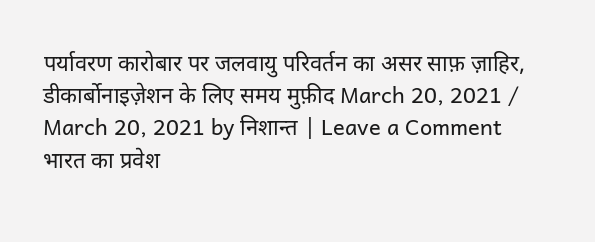पर्यावरण कारोबार पर जलवायु परिवर्तन का असर साफ़ ज़ाहिर, डीकार्बोनाइज़ेशन के लिए समय मुफ़ीद March 20, 2021 / March 20, 2021 by निशान्त | Leave a Comment भारत का प्रवेश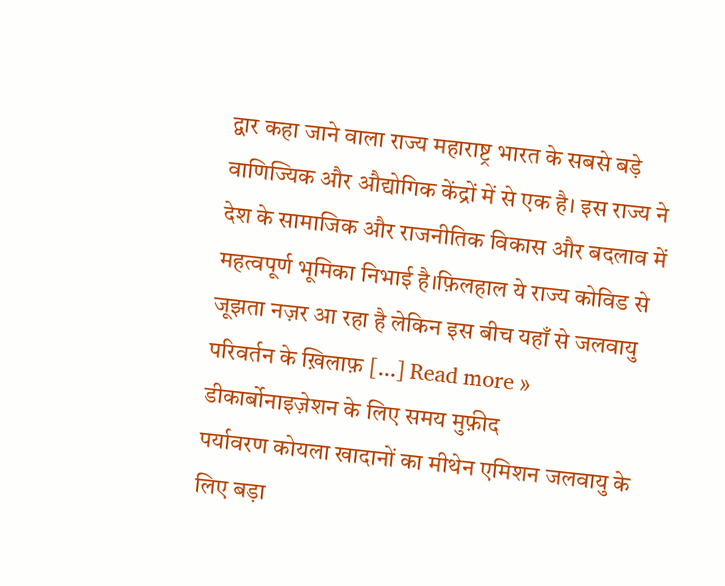द्वार कहा जाने वाला राज्य महाराष्ट्र भारत के सबसे बड़े वाणिज्यिक और औद्योगिक केंद्रों में से एक है। इस राज्य ने देश के सामाजिक और राजनीतिक विकास और बदलाव में महत्वपूर्ण भूमिका निभाई है।फ़िलहाल ये राज्य कोविड से जूझता नज़र आ रहा है लेकिन इस बीच यहाँ से जलवायु परिवर्तन के ख़िलाफ़ […] Read more » डीकार्बोनाइज़ेशन के लिए समय मुफ़ीद
पर्यावरण कोयला खादानों का मीथेन एमिशन जलवायु के लिए बड़ा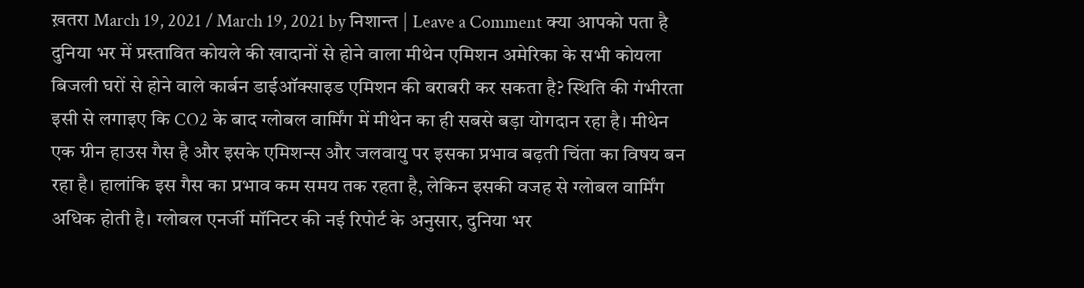ख़तरा March 19, 2021 / March 19, 2021 by निशान्त | Leave a Comment क्या आपको पता है दुनिया भर में प्रस्तावित कोयले की खादानों से होने वाला मीथेन एमिशन अमेरिका के सभी कोयला बिजली घरों से होने वाले कार्बन डाईऑक्साइड एमिशन की बराबरी कर सकता है? स्थिति की गंभीरता इसी से लगाइए कि CO2 के बाद ग्लोबल वार्मिंग में मीथेन का ही सबसे बड़ा योगदान रहा है। मीथेन एक ग्रीन हाउस गैस है और इसके एमिशन्स और जलवायु पर इसका प्रभाव बढ़ती चिंता का विषय बन रहा है। हालांकि इस गैस का प्रभाव कम समय तक रहता है, लेकिन इसकी वजह से ग्लोबल वार्मिंग अधिक होती है। ग्लोबल एनर्जी मॉनिटर की नई रिपोर्ट के अनुसार, दुनिया भर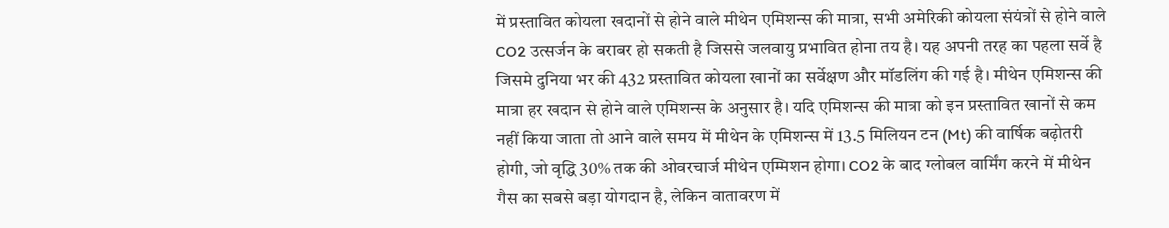में प्रस्तावित कोयला खदानों से होने वाले मीथेन एमिशन्स की मात्रा, सभी अमेरिकी कोयला संयंत्रों से होने वाले CO2 उत्सर्जन के बराबर हो सकती है जिससे जलवायु प्रभावित होना तय है। यह अपनी तरह का पहला सर्वे है जिसमे दुनिया भर की 432 प्रस्तावित कोयला खानों का सर्वेक्षण और मॉडलिंग की गई है। मीथेन एमिशन्स की मात्रा हर खदान से होने वाले एमिशन्स के अनुसार है। यदि एमिशन्स की मात्रा को इन प्रस्तावित खानों से कम नहीं किया जाता तो आने वाले समय में मीथेन के एमिशन्स में 13.5 मिलियन टन (Mt) की वार्षिक बढ़ोतरी होगी, जो वृद्धि 30% तक की ओवरचार्ज मीथेन एम्मिशन होगा। CO2 के बाद ग्लोबल वार्मिंग करने में मीथेन गैस का सबसे बड़ा योगदान है, लेकिन वातावरण में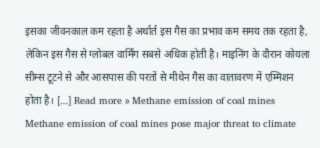इसका जीवनकाल कम रहता है अर्थार्त इस गैस का प्रभाव कम समय तक रहता है, लेकिन इस गैस से ग्लोबल वार्मिंग सबसे अधिक होती है। माइनिंग के दौरान कोयला सीम्स टूटने से और आसपास की परतों से मीथेन गैस का वातावरण में एम्मिशन होता है। […] Read more » Methane emission of coal mines Methane emission of coal mines pose major threat to climate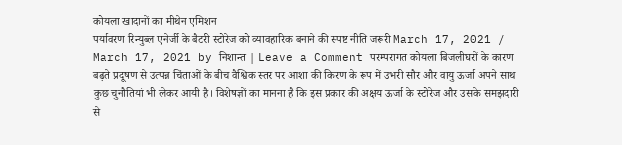कोयला खादानों का मीथेन एमिशन
पर्यावरण रिन्युब्ल एनेर्जी के बैटरी स्टोरेज को व्यावहारिक बनाने की स्पष्ट नीति जरूरी March 17, 2021 / March 17, 2021 by निशान्त | Leave a Comment परम्परागत कोयला बिजलीघरों के कारण बढ़ते प्रदूषण से उत्पन्न चिंताओं के बीच वैश्विक स्तर पर आशा की किरण के रूप में उभरी सौर और वायु ऊर्जा अपने साथ कुछ चुनौतियां भी लेकर आयी है। विशेषज्ञों का मानना है कि इस प्रकार की अक्षय ऊर्जा के स्टोरेज और उसके समझदारी से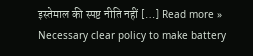इस्तेमाल की स्पष्ट नीति नहीं […] Read more » Necessary clear policy to make battery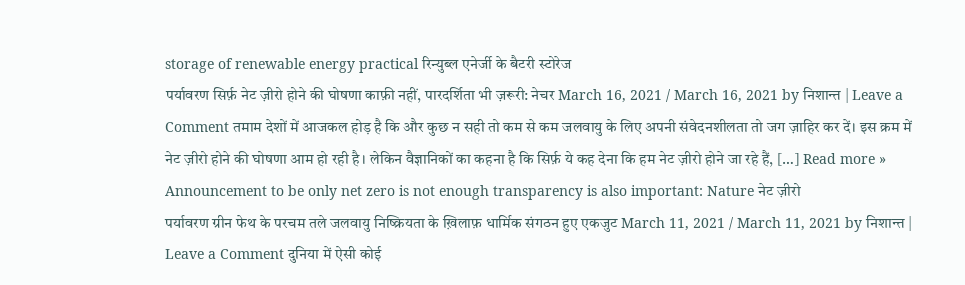storage of renewable energy practical रिन्युब्ल एनेर्जी के बैटरी स्टोरेज
पर्यावरण सिर्फ़ नेट ज़ीरो होने की घोषणा काफ़ी नहीं, पारदर्शिता भी ज़रूरी: नेचर March 16, 2021 / March 16, 2021 by निशान्त | Leave a Comment तमाम देशों में आजकल होड़ है कि और कुछ न सही तो कम से कम जलवायु के लिए अपनी संवेदनशीलता तो जग ज़ाहिर कर दें। इस क्रम में नेट ज़ीरो होने की घोषणा आम हो रही है। लेकिन वैज्ञानिकों का कहना है कि सिर्फ़ ये कह देना कि हम नेट ज़ीरो होने जा रहे हैं, […] Read more » Announcement to be only net zero is not enough transparency is also important: Nature नेट ज़ीरो
पर्यावरण ग्रीन फेथ के परचम तले जलवायु निष्क्रियता के ख़िलाफ़ धार्मिक संगठन हुए एकजुट March 11, 2021 / March 11, 2021 by निशान्त | Leave a Comment दुनिया में ऐसी कोई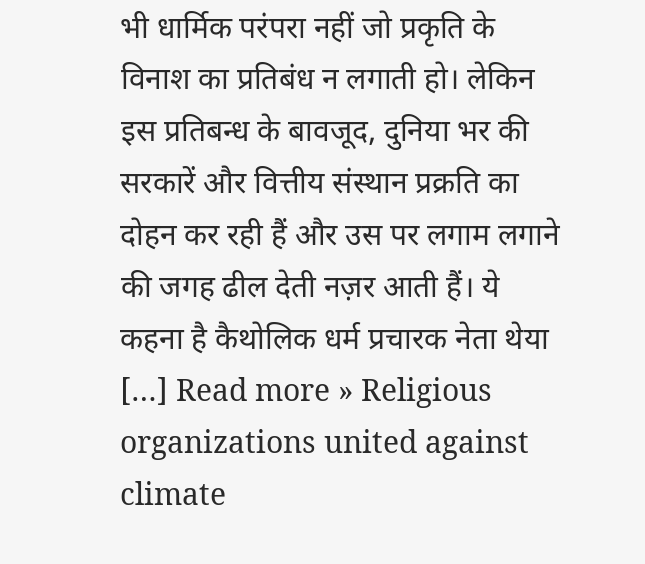भी धार्मिक परंपरा नहीं जो प्रकृति के विनाश का प्रतिबंध न लगाती हो। लेकिन इस प्रतिबन्ध के बावजूद, दुनिया भर की सरकारें और वित्तीय संस्थान प्रक्रति का दोहन कर रही हैं और उस पर लगाम लगाने की जगह ढील देती नज़र आती हैं। ये कहना है कैथोलिक धर्म प्रचारक नेता थेया […] Read more » Religious organizations united against climate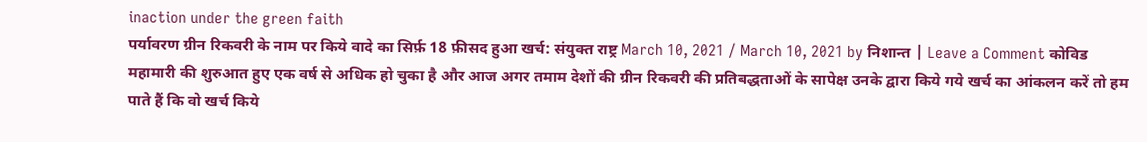inaction under the green faith
पर्यावरण ग्रीन रिकवरी के नाम पर किये वादे का सिर्फ़ 18 फ़ीसद हुआ खर्च: संयुक्त राष्ट्र March 10, 2021 / March 10, 2021 by निशान्त | Leave a Comment कोविड महामारी की शुरुआत हुए एक वर्ष से अधिक हो चुका है और आज अगर तमाम देशों की ग्रीन रिकवरी की प्रतिबद्धताओं के सापेक्ष उनके द्वारा किये गये खर्च का आंकलन करें तो हम पाते हैं कि वो खर्च किये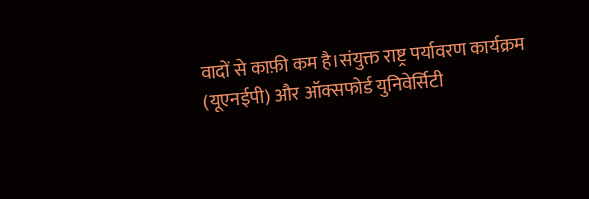वादों से काफ़ी कम है।संयुक्त राष्ट्र पर्यावरण कार्यक्रम (यूएनईपी) और ऑक्सफोर्ड युनिवेर्सिटी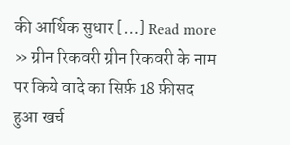की आर्थिक सुधार […] Read more » ग्रीन रिकवरी ग्रीन रिकवरी के नाम पर किये वादे का सिर्फ़ 18 फ़ीसद हुआ खर्च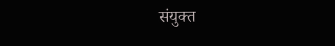संयुक्त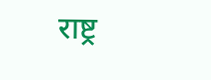राष्ट्र